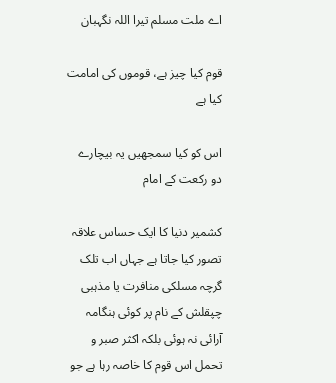اے ملت مسلم تیرا اللہ نگہبان

قوم کیا چیز ہے، قوموں کی امامت کیا ہے

اس کو کیا سمجھیں یہ بیچارے دو رکعت کے امام

کشمیر دنیا کا ایک حساس علاقہ تصور کیا جاتا ہے جہاں اب تلک گرچہ مسلکی منافرت یا مذہبی چپقلش کے نام پر کوئی ہنگامہ آرائی نہ ہوئی بلکہ اکثر صبر و تحمل اس قوم کا خاصہ رہا ہے جو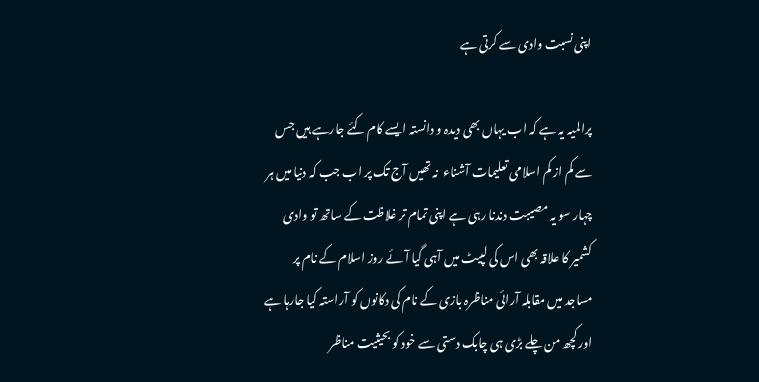اپنی نسبت وادی سے کرتی ہے

پرالمیہ یہ ہے کہ اب یہاں بھی دیدہ و دانستہ ایسے کام کئے جارہے ہیں جس سے کم از کم اسلامی تعلیمات آشناء  نہ تھیں آج تک پر اب جب کہ دنیا میں ہر چہار سو یہ مصیبت دندنا رہی ہے اپنی تمام تر غلاظت کے ساتھ تو وادی کشمیر کا علاقہ بھی اس کی لپیٹ میں آہی گیا آئے روز اسلام کے نام پر مساجد میں مقابلہ آرائی مناظرہ بازی کے نام کی دکانوں کو آراستہ کیا جارہا ہے اور کچھ من چلے بڑی ہی چابک دستی سے خود کو بحیثیت مناظر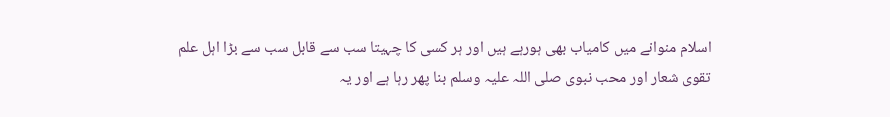اسلام منوانے میں کامیاب بھی ہورہے ہیں اور ہر کسی کا چہیتا سب سے قابل سب سے بڑا اہل علم تقوی شعار اور محب نبوی صلی اللہ علیہ وسلم بنا پھر رہا ہے اور یہ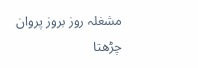مشغلہ روز بروز پروان چڑھتا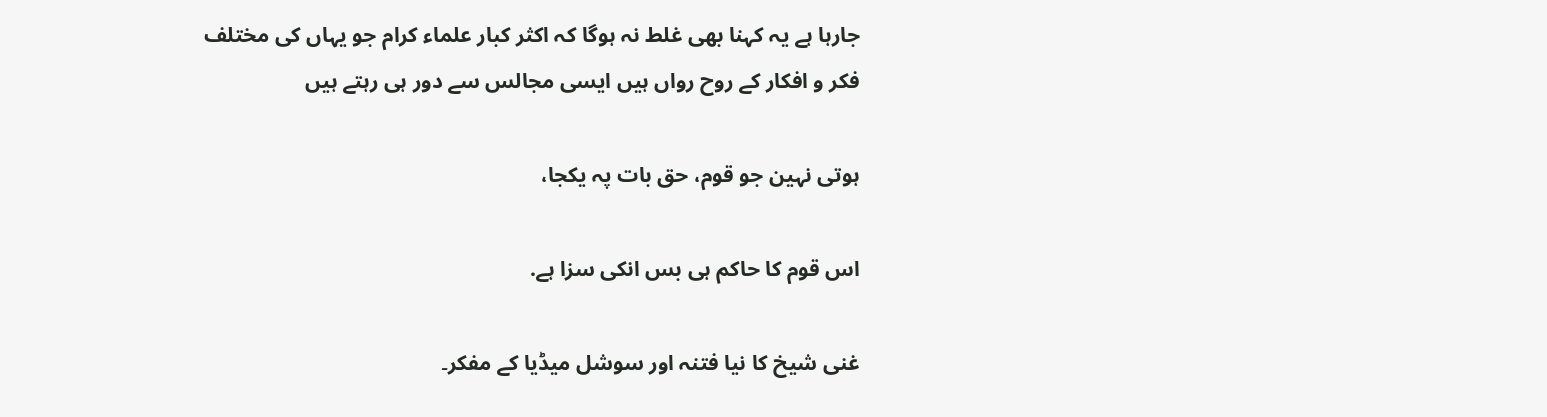جارہا ہے یہ کہنا بھی غلط نہ ہوگا کہ اکثر کبار علماء کرام جو یہاں کی مختلف فکر و افکار کے روح رواں ہیں ایسی مجالس سے دور ہی رہتے ہیں

ہوتی نہین جو قوم، حق بات پہ یکجا،

اس قوم کا حاکم ہی بس انکی سزا ہے.

غنی شیخ کا نیا فتنہ اور سوشل میڈیا کے مفکر۔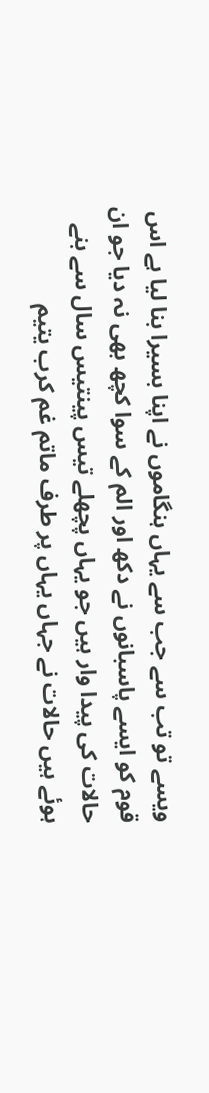ویسے تو تب سے جب سے یہاں ہنگاموں نے اپنا بسیرا بنا لیا ہے اس قوم کو ایسے پاسبانوں نے دکھ اور الم کے سوا کچھ بھی نہ دیا جو ان حالات کی پیدا وار ہیں جو یہاں پچھلے تیس پینتیس سال سے بنے ہوئے ہیں حالات نے جہاں یہاں پر طرف ماتم غم کرب یتیم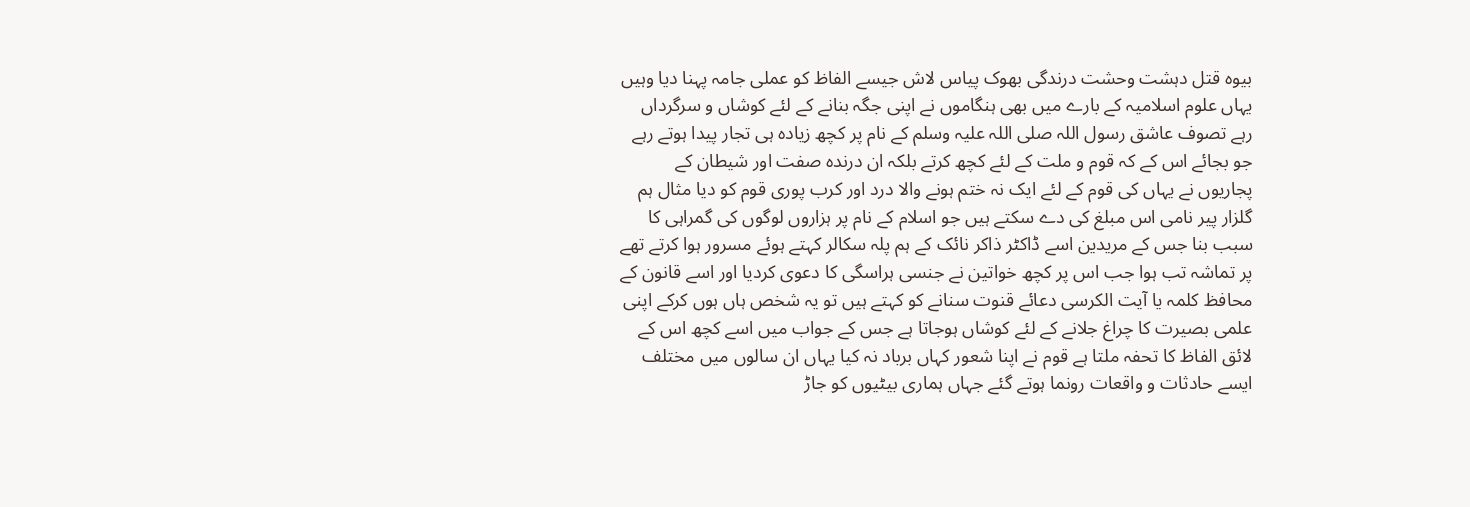بیوہ قتل دہشت وحشت درندگی بھوک پیاس لاش جیسے الفاظ کو عملی جامہ پہنا دیا وہیں یہاں علوم اسلامیہ کے بارے میں بھی ہنگاموں نے اپنی جگہ بنانے کے لئے کوشاں و سرگرداں رہے تصوف عاشق رسول اللہ صلی اللہ علیہ وسلم کے نام پر کچھ زیادہ ہی تجار پیدا ہوتے رہے جو بجائے اس کے کہ قوم و ملت کے لئے کچھ کرتے بلکہ ان درندہ صفت اور شیطان کے پجاریوں نے یہاں کی قوم کے لئے ایک نہ ختم ہونے والا درد اور کرب پوری قوم کو دیا مثال ہم گلزار پیر نامی اس مبلغ کی دے سکتے ہیں جو اسلام کے نام پر ہزاروں لوگوں کی گمراہی کا سبب بنا جس کے مریدین اسے ڈاکٹر ذاکر نائک کے ہم پلہ سکالر کہتے ہوئے مسرور ہوا کرتے تھے پر تماشہ تب ہوا جب اس پر کچھ خواتین نے جنسی ہراسگی کا دعوی کردیا اور اسے قانون کے محافظ کلمہ یا آیت الکرسی دعائے قنوت سنانے کو کہتے ہیں تو یہ شخص ہاں ہوں کرکے اپنی علمی بصیرت کا چراغ جلانے کے لئے کوشاں ہوجاتا ہے جس کے جواب میں اسے کچھ اس کے لائق الفاظ کا تحفہ ملتا ہے قوم نے اپنا شعور کہاں برباد نہ کیا یہاں ان سالوں میں مختلف ایسے حادثات و واقعات رونما ہوتے گئے جہاں ہماری بیٹیوں کو جاڑ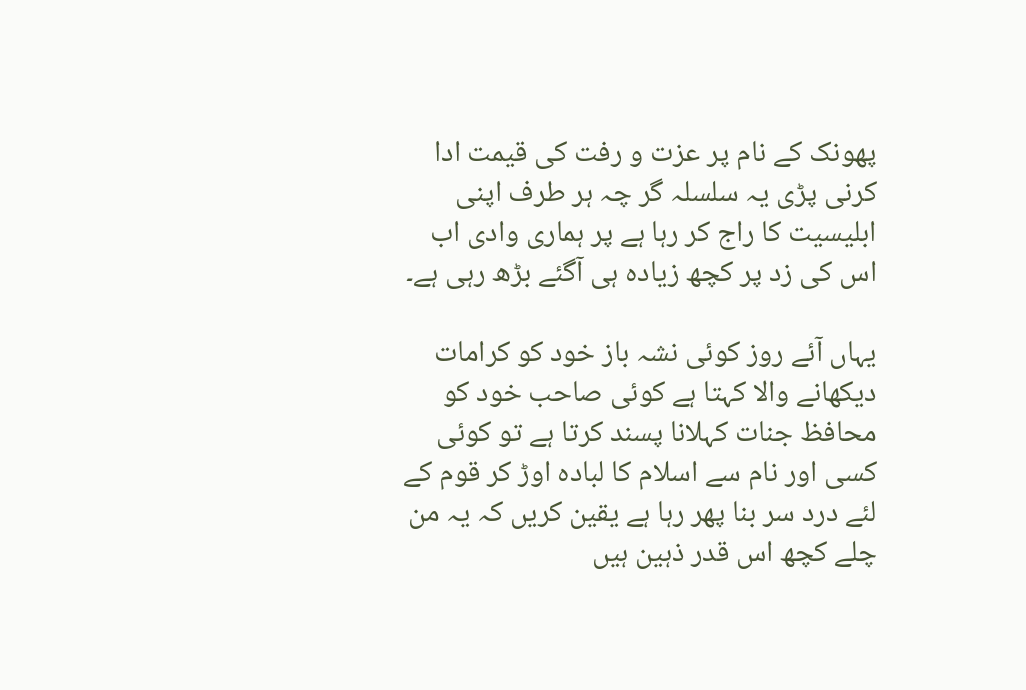پھونک کے نام پر عزت و رفت کی قیمت ادا کرنی پڑی یہ سلسلہ گر چہ ہر طرف اپنی ابلیسیت کا راج کر رہا ہے پر ہماری وادی اب اس کی زد پر کچھ زیادہ ہی آگئے بڑھ رہی ہے۔

یہاں آئے روز کوئی نشہ باز خود کو کرامات دیکھانے والا کہتا ہے کوئی صاحب خود کو محافظ جنات کہلانا پسند کرتا ہے تو کوئی کسی اور نام سے اسلام کا لبادہ اوڑ کر قوم کے لئے درد سر بنا پھر رہا ہے یقین کریں کہ یہ من چلے کچھ اس قدر ذہین ہیں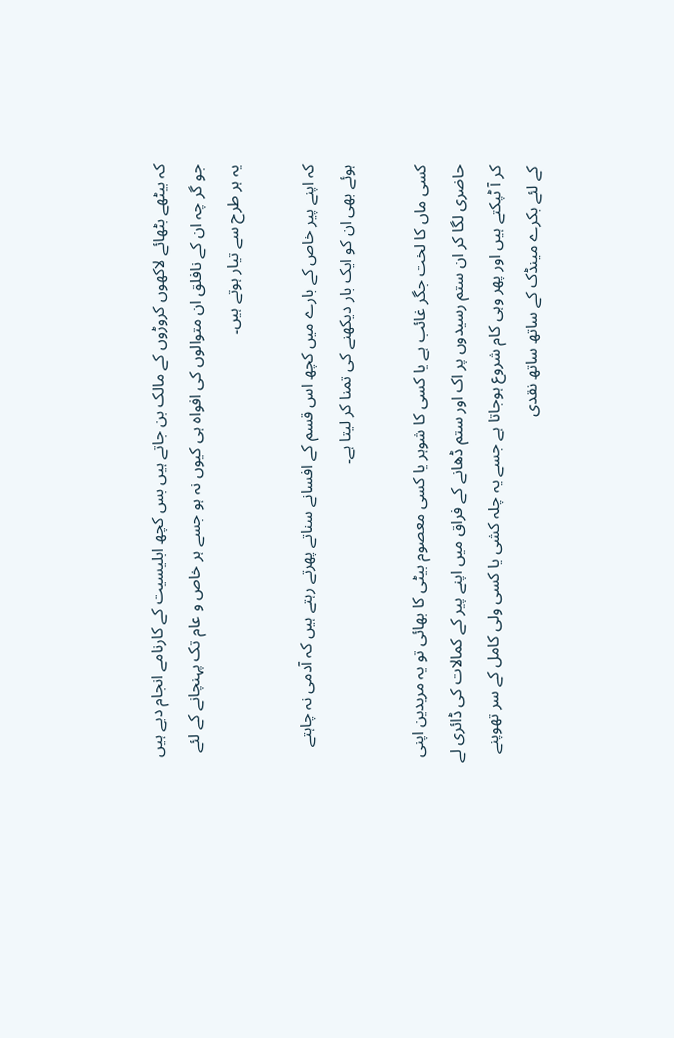کہ بیٹھے بٹھائے لاکھوں کروڑوں کے مالک بن جاتے ہیں بس کچھ ابلیسیت کے کارنامے انجام دیے ہیں جو گر چہ ان کے نافلق ان متوالوں کی افواہ ہی کیوں نہ ہو جسے ہر خاص و عام تک پہنچانے کے لئے یہ ہر طرح سے تیار ہوتے ہیں۔

کہ اپنے پیر خاص کے بارے میں کچھ اس قسم کے افسانے سناتے پھرتے رہتے ہیں کہ آدمی نہ چاہتے ہوئے بھی ان کو ایک بار دیکھنے کی تمنا کر لیتا ہے۔

کسی ماں کا لخت جگر غائب ہے یا کسی کا شوہر یا کسی معصوم بیٹی کا بھائی تو یہ مریدین اپنی حاضری لگا کر ان ستم رسیدوں پر اک اور ستم ڈھانے کے فراق میں اپنے پیر کے کمالات کی ڈائری لے کر آ ٹپکتے ہیں اور پھر وہی کام شروع ہوجاتا ہے جسے یہ چلہ کشی یا کسی ولی کامل کے سر تھوپنے کے لئے بکرے مینڈک کے ساتھ ساتھ نقدی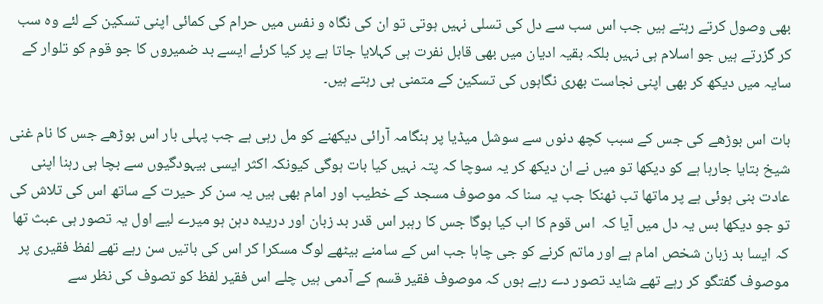بھی وصول کرتے رہتے ہیں جب اس سب سے دل کی تسلی نہیں ہوتی تو ان کی نگاہ و نفس میں حرام کی کمائی اپنی تسکین کے لئے وہ سب کر گزرتے ہیں جو اسلام ہی نہیں بلکہ بقیہ ادیان میں بھی قابل نفرت ہی کہلایا جاتا ہے پر کیا کرئے ایسے بد ضمیروں کا جو قوم کو تلوار کے سایہ میں دیکھ کر بھی اپنی نجاست بھری نگاہوں کی تسکین کے متمنی ہی رہتے ہیں۔

بات اس بوڑھے کی جس کے سبب کچھ دنوں سے سوشل میڈیا پر ہنگامہ آرائی دیکھنے کو مل رہی ہے جب پہلی بار اس بوڑھے جس کا نام غنی شیخ بتایا جارہا ہے کو دیکھا تو میں نے ان دیکھ کر یہ سوچا کہ پتہ نہیں کیا بات ہوگی کیونکہ اکثر ایسی بیہودگیوں سے بچا ہی رہنا اپنی عادت بنی ہوئی ہے پر ماتھا تب ٹھنکا جب یہ سنا کہ موصوف مسجد کے خطیب اور امام بھی ہیں یہ سن کر حیرت کے ساتھ اس کی تلاش کی تو جو دیکھا بس یہ دل میں آیا کہ  اس قوم کا اب کیا ہوگا جس کا رہبر اس قدر بد زبان اور دریدہ دہن ہو میرے لیے اول یہ تصور ہی عبث تھا کہ ایسا بد زبان شخص امام ہے اور ماتم کرنے کو جی چاہا جب اس کے سامنے بیٹھے لوگ مسکرا کر اس کی باتیں سن رہے تھے لفظ فقیری پر موصوف گفتگو کر رہے تھے شاید تصور دے رہے ہوں کہ موصوف فقیر قسم کے آدمی ہیں چلے اس فقیر لفظ کو تصوف کی نظر سے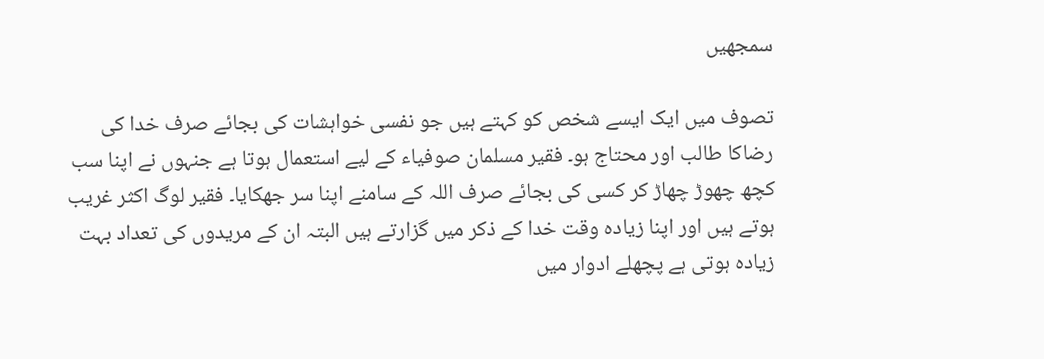سمجھیں

تصوف میں ایک ایسے شخص کو کہتے ہیں جو نفسی خواہشات کی بجائے صرف خدا کی رضاکا طالب اور محتاج ہو۔ فقیر مسلمان صوفیاء کے لیے استعمال ہوتا ہے جنہوں نے اپنا سب کچھ چھوڑ چھاڑ کر کسی کی بجائے صرف اللہ کے سامنے اپنا سر جھکایا۔ فقیر لوگ اکثر غریب ہوتے ہیں اور اپنا زیادہ وقت خدا کے ذکر میں گزارتے ہیں البتہ ان کے مریدوں کی تعداد بہت زیادہ ہوتی ہے پچھلے ادوار میں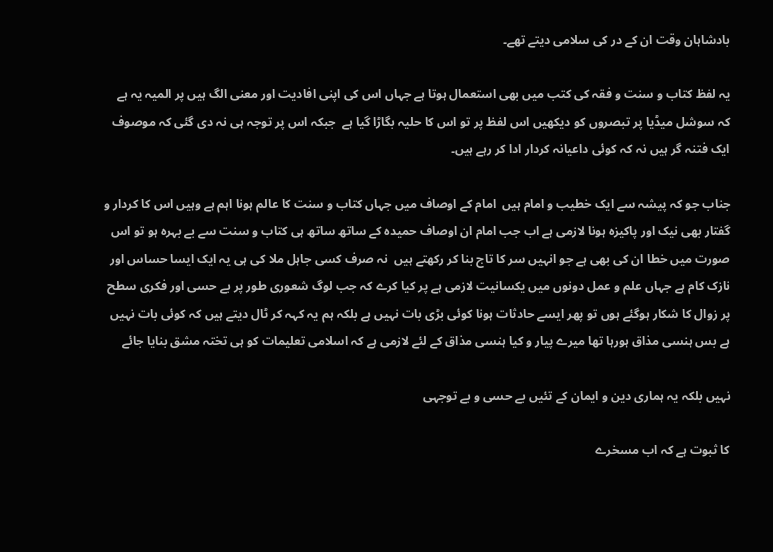بادشاہان وقت ان کے در کی سلامی دیتے تھے۔

یہ لفظ کتاب و سنت و فقہ کی کتب میں بھی استعمال ہوتا ہے جہاں اس کی اپنی افادیت اور معنی الگ ہیں پر المیہ یہ ہے کہ سوشل میڈیا پر تبصروں کو دیکھیں اس لفظ پر تو اس کا حلیہ بگاڑا گیا ہے  جبکہ اس پر توجہ ہی نہ دی گئی کہ موصوف ایک فتنہ گر ہیں نہ کہ کوئی داعیانہ کردار ادا کر رہے ہیں۔

جناب جو کہ پیشہ سے ایک خطیب و امام ہیں  امام کے اوصاف میں جہاں کتاب و سنت کا عالم ہونا اہم ہے وہیں اس کا کردار و گفتار بھی نیک اور پاکیزہ ہونا لازمی ہے اب جب امام ان اوصاف حمیدہ کے ساتھ ساتھ ہی کتاب و سنت سے بے بہرہ ہو تو اس صورت میں خطا ان کی بھی ہے جو انہیں سر کا تاج بنا کر رکھتے ہیں  نہ صرف کسی جاہل ملا کی ہی یہ ایک ایسا حساس اور نازک کام ہے جہاں علم و عمل دونوں میں یکسانیت لازمی ہے پر کیا کرے کہ جب لوگ شعوری طور پر بے حسی اور فکری سطح پر زوال کا شکار ہوگئے ہوں تو پھر ایسے حادثات ہونا کوئی بڑی بات نہیں ہے بلکہ ہم یہ کہہ کر ٹال دیتے ہیں کہ کوئی بات نہیں ہے بس ہنسی مذاق ہورہا تھا میرے پیار و کیا ہنسی مذاق کے لئے لازمی ہے کہ اسلامی تعلیمات کو ہی تختہ مشق بنایا جائے

نہیں بلکہ یہ ہماری دین و ایمان کے تئیں بے حسی و بے توجہی

کا ثبوت ہے کہ اب مسخرے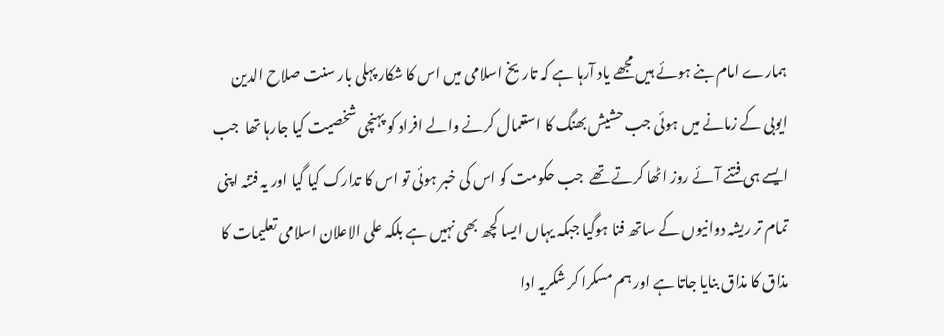ہمارے امام بنے ہوئے ہیں مجھے یاد آرہا ہے کہ تاریخ اسلامی میں اس کا شکار پہلی بار سنت صلاح الدین ایوبی کے زمانے میں ہوئی جب حشیش بھنگ کا استعمال کرنے والے افراد کو پہنچی شخصیت کیا جارہا تھا  جب ایسے ہی فتنے آئے روز اٹھا کرتے تھے  جب حکومت کو اس کی خبر ہوئی تو اس کا تدارک کیا گیا اور یہ فتنہ اپنی تمام تر ریشہ دوانیوں کے ساتھ فنا ہوگیا جبکہ یہاں ایسا کچھ بھی نہیں ہے بلکہ علی الاعلان اسلامی تعلیمات کا مذاق کا مذاق بنایا جاتا ہے اور ہم مسکرا کر شکریہ ادا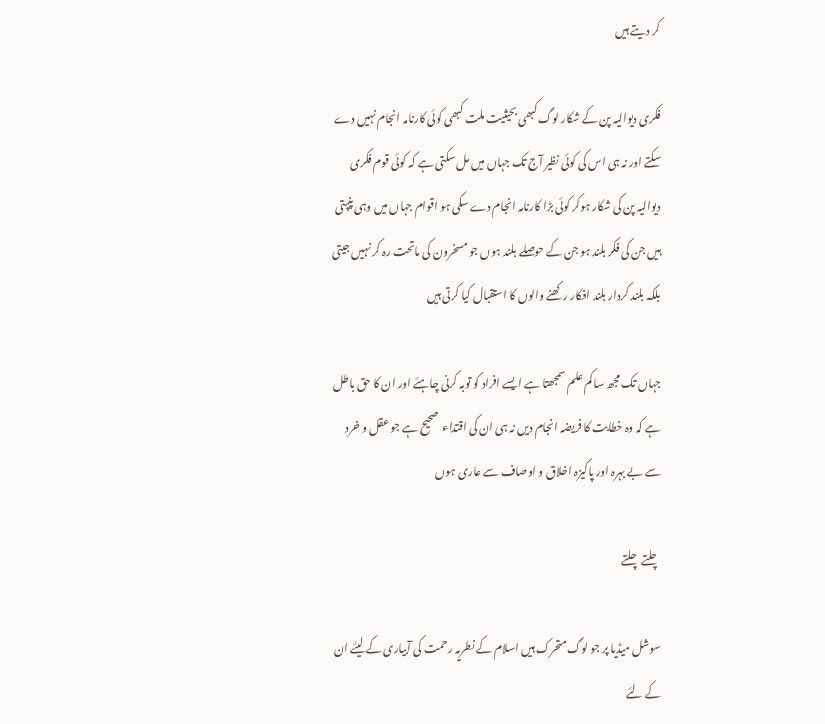کر دیتے ہیں

فکری دیوالیہ پن کے شکار لوگ کبھی بحیثیت ملت کبھی کوئی کارنامہ انجام نہیں دے سکتے اور نہ ہی اس کی کوئی نظیر آج تک جہاں میں مل سکتی ہے کہ کوئی قوم فکری دیوالیہ پن کی شکار ہوکر کوئی بڑا کارنامہ انجام دے سکی ہو اقوام جہاں میں وہی پنپتی ہیں جن کی فکر بلند ہو جن کے حوصلے بلند ہوں جو مسخرون کی ماتحت رہ کر نہیں جیتی بلکہ بلند کردار بلند افکار رکھنے والوں کا استقبال کیا کرتی ہیں

جہاں تک مجھ سا کم علم سمجھتا ہے ایسے افراد کو توبہ کرنی چاہئے اور ان کا حق باطل ہے کہ وہ خطابت کا فریضہ انجام دیں نہ ہی ان کی اقتداء  صحیح ہے جو عقل و خرد سے بے بہرہ اور پاکیزہ اخلاق و اوصاف سے عاری ہوں

چلتے چلتے

سوشل میڈیا پر جو لوگ متحرک ہیں اسلام کے نطریہ رحمت کی آبیاری کے لیئے ان کے لئے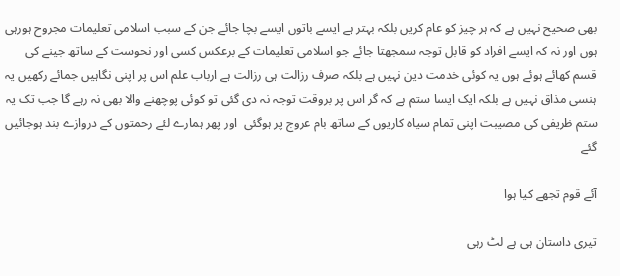بھی صحیح نہیں ہے کہ ہر چیز کو عام کریں بلکہ بہتر ہے ایسے باتوں ایسے بچا جائے جن کے سبب اسلامی تعلیمات مجروح ہورہی ہوں اور نہ کہ ایسے افراد کو قابل توجہ سمجھتا جائے جو اسلامی تعلیمات کے برعکس کسی اور نحوست کے ساتھ جینے کی قسم کھائے ہوئے ہوں یہ کوئی خدمت دین نہیں ہے بلکہ صرف رزالت ہی رزالت ہے ارباب علم اس پر اپنی نگاہیں جمائے رکھیں یہ ہنسی مذاق نہیں ہے بلکہ ایک ایسا ستم ہے کہ گر اس پر بروقت توجہ نہ دی گئی تو کوئی پوچھنے والا بھی نہ رہے گا جب تک یہ ستم ظریفی کی مصیبت اپنی تمام سیاہ کاریوں کے ساتھ بام عروج پر ہوگئی  اور پھر ہمارے لئے رحمتوں کے دروازے بند ہوجائیں گئے

آئے قوم تجھے کیا ہوا

تیری داستان ہی ہے لٹ رہی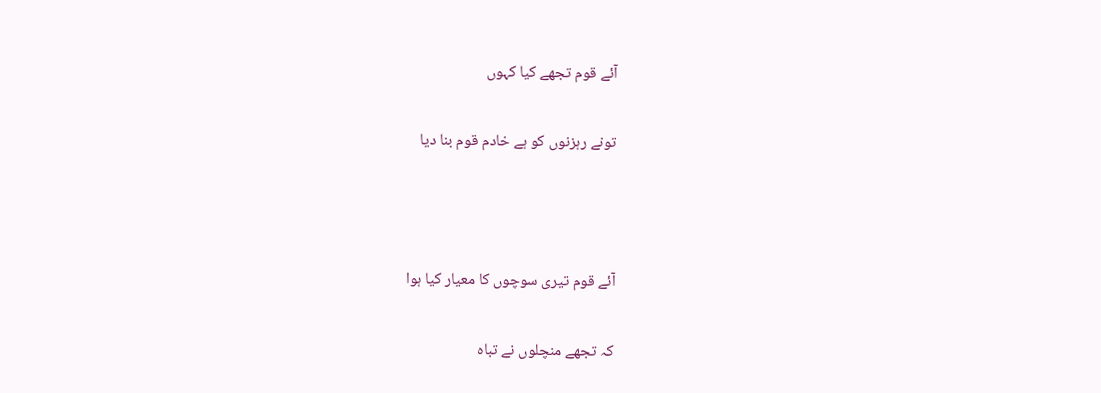آئے قوم تجھے کیا کہوں

تونے رہزنوں کو ہے خادم قوم بنا دیا



آئے قوم تیری سوچوں کا معیار کیا ہوا

کہ تجھے منچلوں نے تباہ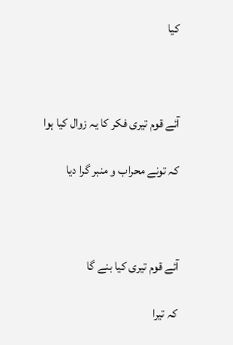کیا



آئے قوم تیری فکر کا یہ زوال کیا ہوا

کہ تونے محراب و منبر گرا دیا



آئے قوم تیری کیا بنے گا

کہ تیرا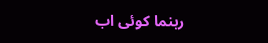رہنما کوئی اب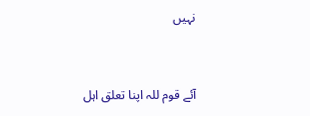نہیں



آئے قوم للہ اپنا تعلق اہل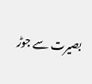بصیرت سے جوڑ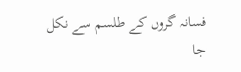فسانہ گروں کے طلسم سے نکل جا